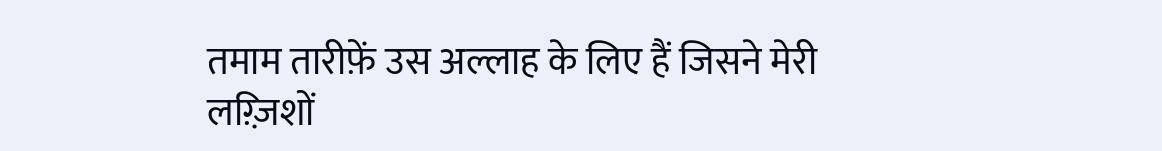तमाम तारीफ़ें उस अल्लाह के लिए हैं जिसने मेरी लग़्ज़िशों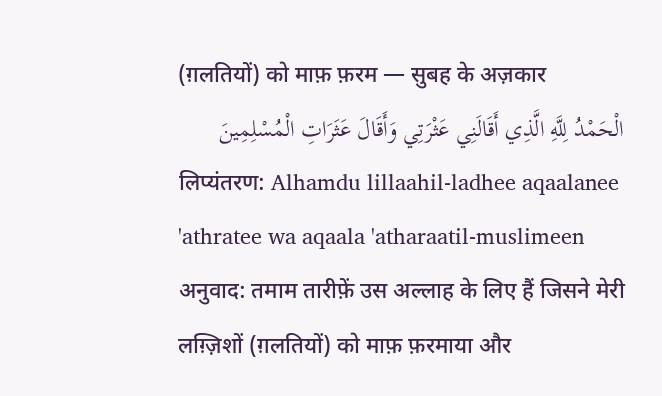(ग़लतियों) को माफ़ फ़रम — सुबह के अज़कार
الْحَمْدُ لِلَّهِ الَّذِي أَقَالَنِي عَثْرَتِي وَأَقَالَ عَثَرَاتِ الْمُسْلِمِينَ
लिप्यंतरण: Alhamdu lillaahil-ladhee aqaalanee 'athratee wa aqaala 'atharaatil-muslimeen
अनुवाद: तमाम तारीफ़ें उस अल्लाह के लिए हैं जिसने मेरी लग़्ज़िशों (ग़लतियों) को माफ़ फ़रमाया और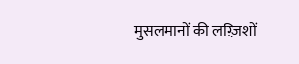मुसलमानों की लग़्ज़िशों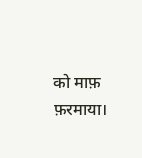को माफ़ फ़रमाया।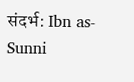संदर्भ: Ibn as-Sunni